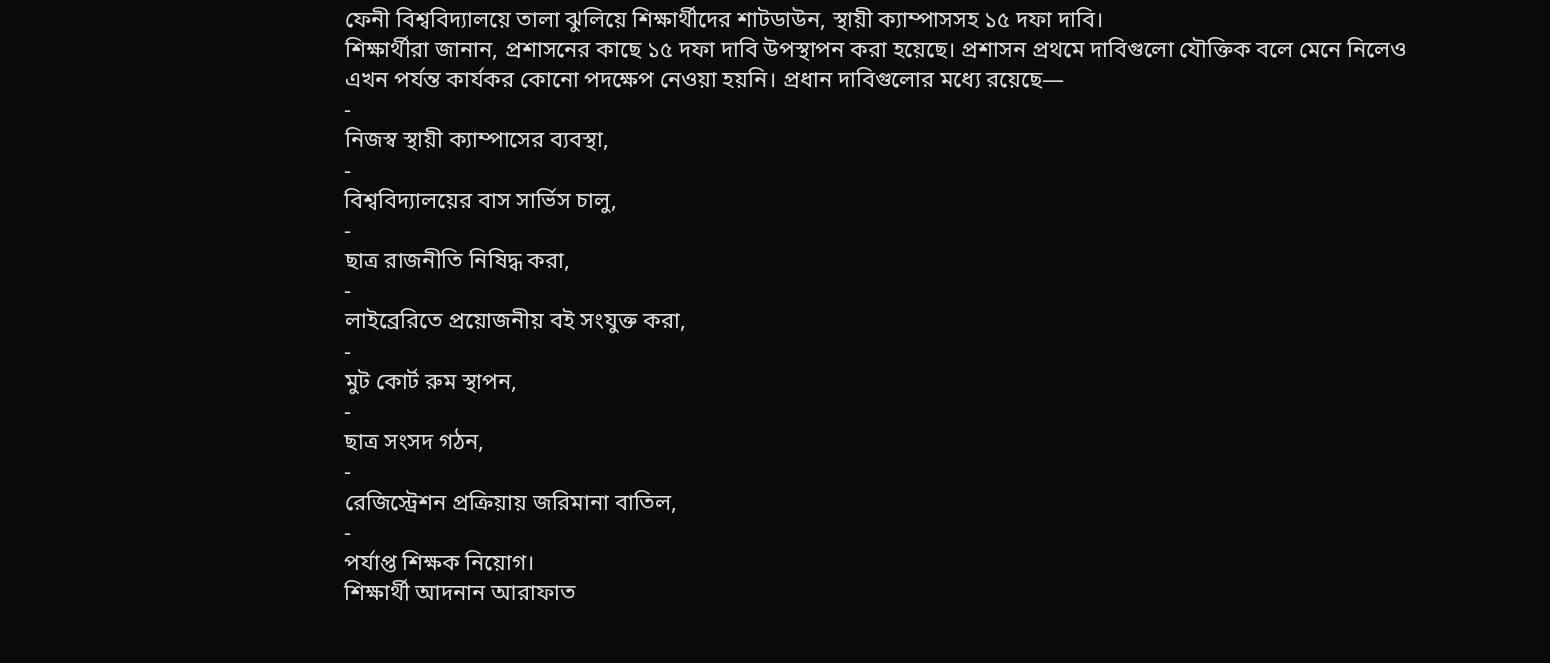ফেনী বিশ্ববিদ্যালয়ে তালা ঝুলিয়ে শিক্ষার্থীদের শাটডাউন, স্থায়ী ক্যাম্পাসসহ ১৫ দফা দাবি।
শিক্ষার্থীরা জানান, প্রশাসনের কাছে ১৫ দফা দাবি উপস্থাপন করা হয়েছে। প্রশাসন প্রথমে দাবিগুলো যৌক্তিক বলে মেনে নিলেও এখন পর্যন্ত কার্যকর কোনো পদক্ষেপ নেওয়া হয়নি। প্রধান দাবিগুলোর মধ্যে রয়েছে—
-
নিজস্ব স্থায়ী ক্যাম্পাসের ব্যবস্থা,
-
বিশ্ববিদ্যালয়ের বাস সার্ভিস চালু,
-
ছাত্র রাজনীতি নিষিদ্ধ করা,
-
লাইব্রেরিতে প্রয়োজনীয় বই সংযুক্ত করা,
-
মুট কোর্ট রুম স্থাপন,
-
ছাত্র সংসদ গঠন,
-
রেজিস্ট্রেশন প্রক্রিয়ায় জরিমানা বাতিল,
-
পর্যাপ্ত শিক্ষক নিয়োগ।
শিক্ষার্থী আদনান আরাফাত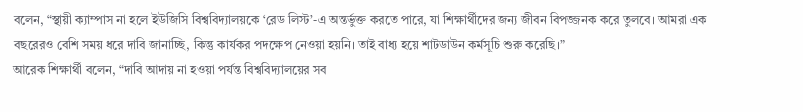বলেন, “স্থায়ী ক্যাম্পাস না হলে ইউজিসি বিশ্ববিদ্যালয়কে ‘রেড লিস্ট’-এ অন্তর্ভুক্ত করতে পারে, যা শিক্ষার্থীদের জন্য জীবন বিপজ্জনক করে তুলবে। আমরা এক বছরেরও বেশি সময় ধরে দাবি জানাচ্ছি, কিন্তু কার্যকর পদক্ষেপ নেওয়া হয়নি। তাই বাধ্য হয়ে শাটডাউন কর্মসূচি শুরু করেছি।”
আরেক শিক্ষার্থী বলেন, “দাবি আদায় না হওয়া পর্যন্ত বিশ্ববিদ্যালয়ের সব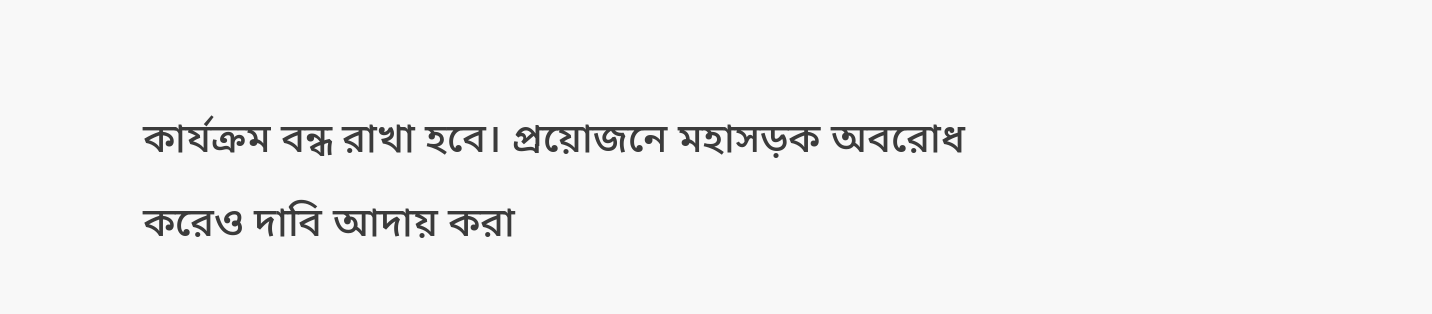কার্যক্রম বন্ধ রাখা হবে। প্রয়োজনে মহাসড়ক অবরোধ করেও দাবি আদায় করা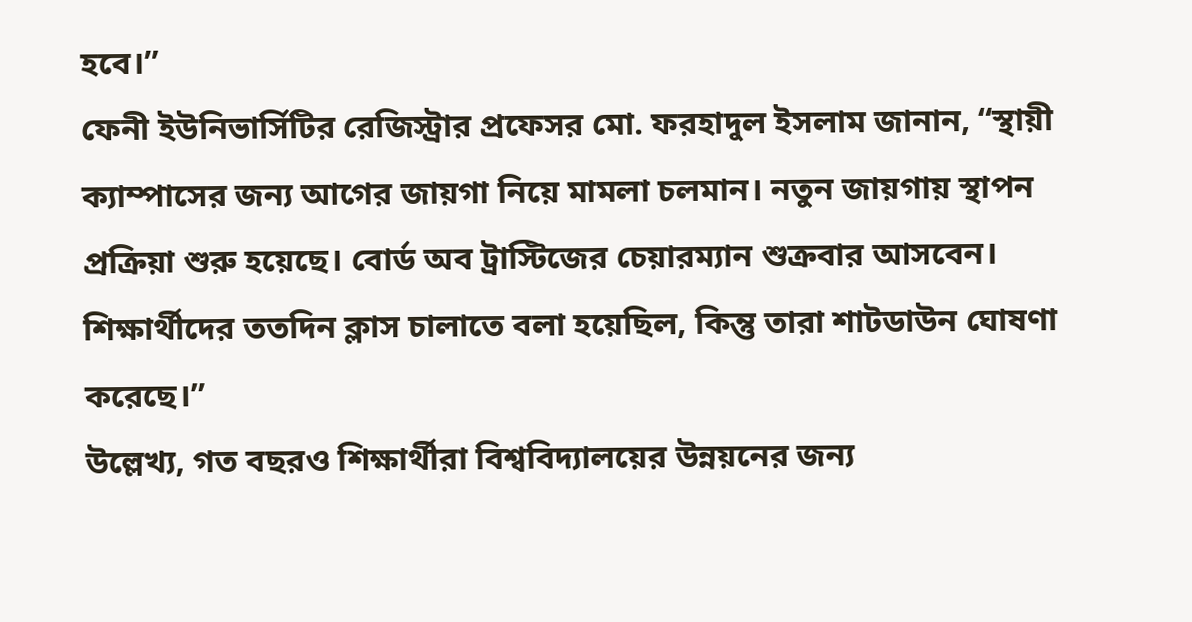হবে।”
ফেনী ইউনিভার্সিটির রেজিস্ট্রার প্রফেসর মো. ফরহাদুল ইসলাম জানান, “স্থায়ী ক্যাম্পাসের জন্য আগের জায়গা নিয়ে মামলা চলমান। নতুন জায়গায় স্থাপন প্রক্রিয়া শুরু হয়েছে। বোর্ড অব ট্রাস্টিজের চেয়ারম্যান শুক্রবার আসবেন। শিক্ষার্থীদের ততদিন ক্লাস চালাতে বলা হয়েছিল, কিন্তু তারা শাটডাউন ঘোষণা করেছে।”
উল্লেখ্য, গত বছরও শিক্ষার্থীরা বিশ্ববিদ্যালয়ের উন্নয়নের জন্য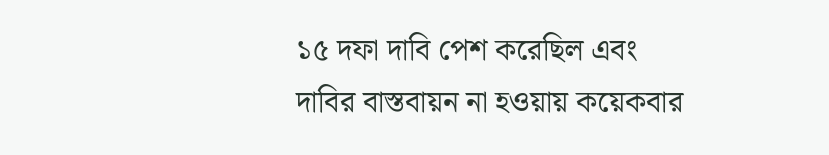১৫ দফা দাবি পেশ করেছিল এবং দাবির বাস্তবায়ন না হওয়ায় কয়েকবার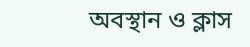অবস্থান ও ক্লাস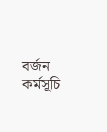বর্জন কর্মসূচি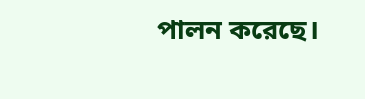পালন করেছে।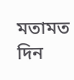মতামত দিন